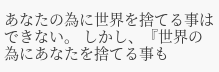あなたの為に世界を捨てる事はできない。 しかし、『世界の為にあなたを捨てる事も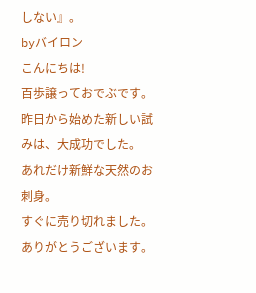しない』。
byバイロン
こんにちは!
百歩譲っておでぶです。
昨日から始めた新しい試みは、大成功でした。
あれだけ新鮮な天然のお刺身。
すぐに売り切れました。
ありがとうございます。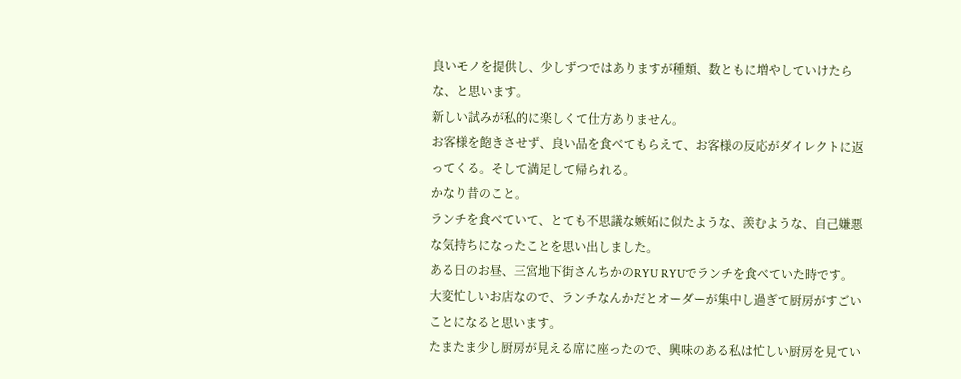良いモノを提供し、少しずつではありますが種類、数ともに増やしていけたらな、と思います。
新しい試みが私的に楽しくて仕方ありません。
お客様を飽きさせず、良い品を食べてもらえて、お客様の反応がダイレクトに返ってくる。そして満足して帰られる。
かなり昔のこと。
ランチを食べていて、とても不思議な嫉妬に似たような、羨むような、自己嫌悪な気持ちになったことを思い出しました。
ある日のお昼、三宮地下街さんちかのRYU RYUでランチを食べていた時です。大変忙しいお店なので、ランチなんかだとオーダーが集中し過ぎて厨房がすごいことになると思います。
たまたま少し厨房が見える席に座ったので、興味のある私は忙しい厨房を見てい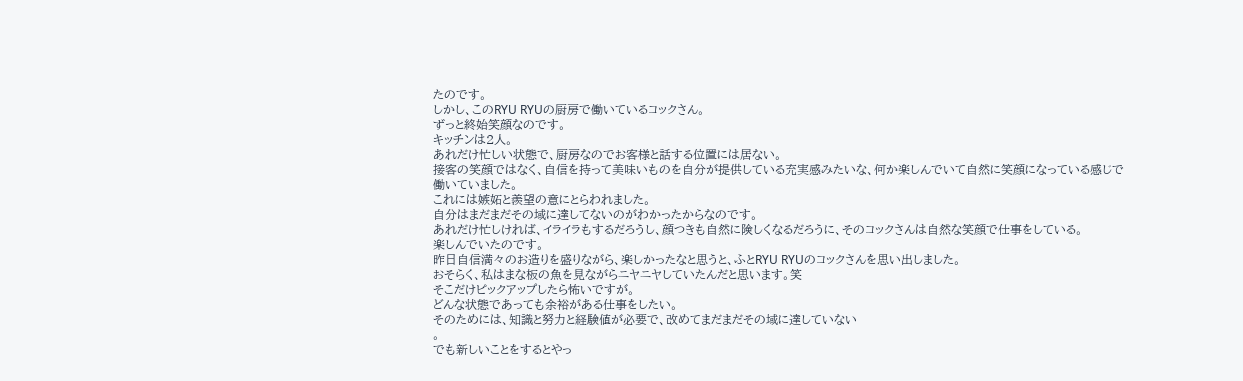たのです。
しかし、このRYU RYUの厨房で働いているコックさん。
ずっと終始笑顔なのです。
キッチンは2人。
あれだけ忙しい状態で、厨房なのでお客様と話する位置には居ない。
接客の笑顔ではなく、自信を持って美味いものを自分が提供している充実感みたいな、何か楽しんでいて自然に笑顔になっている感じで働いていました。
これには嫉妬と羨望の意にとらわれました。
自分はまだまだその域に達してないのがわかったからなのです。
あれだけ忙しければ、イライラもするだろうし、顔つきも自然に険しくなるだろうに、そのコックさんは自然な笑顔で仕事をしている。
楽しんでいたのです。
昨日自信満々のお造りを盛りながら、楽しかったなと思うと、ふとRYU RYUのコックさんを思い出しました。
おそらく、私はまな板の魚を見ながらニヤニヤしていたんだと思います。笑
そこだけピックアップしたら怖いですが。
どんな状態であっても余裕がある仕事をしたい。
そのためには、知識と努力と経験値が必要で、改めてまだまだその域に達していない
。
でも新しいことをするとやっ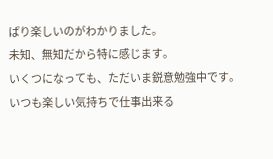ぱり楽しいのがわかりました。
未知、無知だから特に感じます。
いくつになっても、ただいま鋭意勉強中です。
いつも楽しい気持ちで仕事出来る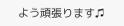よう頑張ります♫